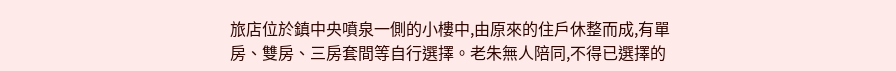旅店位於鎮中央噴泉一側的小樓中,由原來的住戶休整而成,有單房、雙房、三房套間等自行選擇。老朱無人陪同,不得已選擇的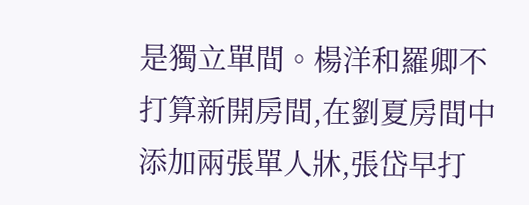是獨立單間。楊洋和羅卿不打算新開房間,在劉夏房間中添加兩張單人牀,張岱早打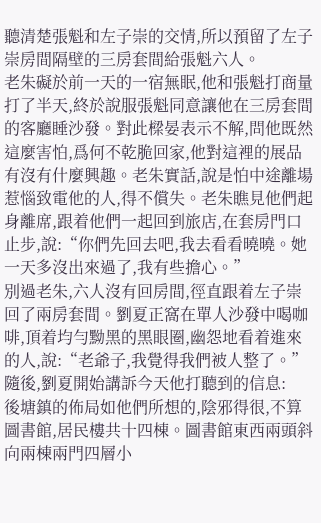聽清楚張魁和左子崇的交情,所以預留了左子崇房間隔壁的三房套間給張魁六人。
老朱礙於前一天的一宿無眠,他和張魁打商量打了半天,終於說服張魁同意讓他在三房套間的客廳睡沙發。對此樑晏表示不解,問他既然這麼害怕,爲何不乾脆回家,他對這裡的展品有沒有什麼興趣。老朱實話,說是怕中途離場惹惱致電他的人,得不償失。老朱瞧見他們起身離席,跟着他們一起回到旅店,在套房門口止步,說:“你們先回去吧,我去看看曉曉。她一天多沒出來過了,我有些擔心。”
別過老朱,六人沒有回房間,徑直跟着左子崇回了兩房套間。劉夏正窩在單人沙發中喝咖啡,頂着均勻黝黑的黑眼圈,幽怨地看着進來的人,說:“老爺子,我覺得我們被人整了。”
隨後,劉夏開始講訴今天他打聽到的信息:
後塘鎮的佈局如他們所想的,陰邪得很,不算圖書館,居民樓共十四棟。圖書館東西兩頭斜向兩棟兩門四層小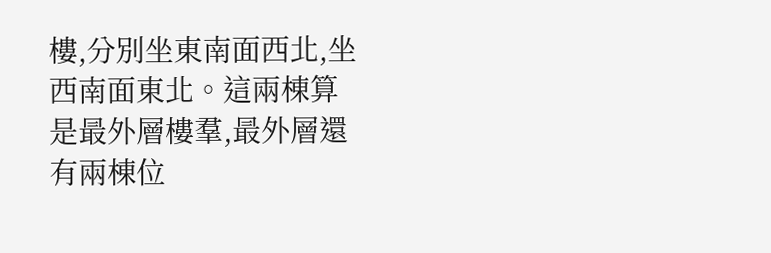樓,分別坐東南面西北,坐西南面東北。這兩棟算是最外層樓羣,最外層還有兩棟位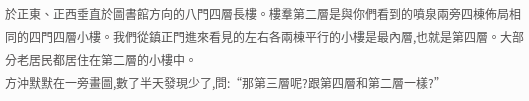於正東、正西垂直於圖書館方向的八門四層長樓。樓羣第二層是與你們看到的噴泉兩旁四棟佈局相同的四門四層小樓。我們從鎮正門進來看見的左右各兩棟平行的小樓是最內層,也就是第四層。大部分老居民都居住在第二層的小樓中。
方沖默默在一旁畫圖,數了半天發現少了,問:“那第三層呢?跟第四層和第二層一樣?”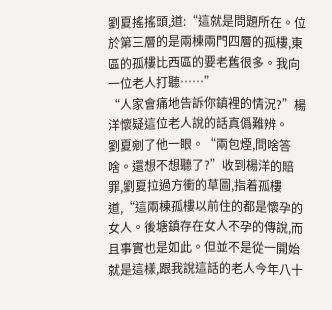劉夏搖搖頭,道:“這就是問題所在。位於第三層的是兩棟兩門四層的孤樓,東區的孤樓比西區的要老舊很多。我向一位老人打聽……”
“人家會痛地告訴你鎮裡的情況?”楊洋懷疑這位老人說的話真僞難辨。
劉夏剜了他一眼。“兩包煙,問啥答啥。還想不想聽了?”收到楊洋的賠罪,劉夏拉過方衝的草圖,指着孤樓道,“這兩棟孤樓以前住的都是懷孕的女人。後塘鎮存在女人不孕的傳說,而且事實也是如此。但並不是從一開始就是這樣,跟我說這話的老人今年八十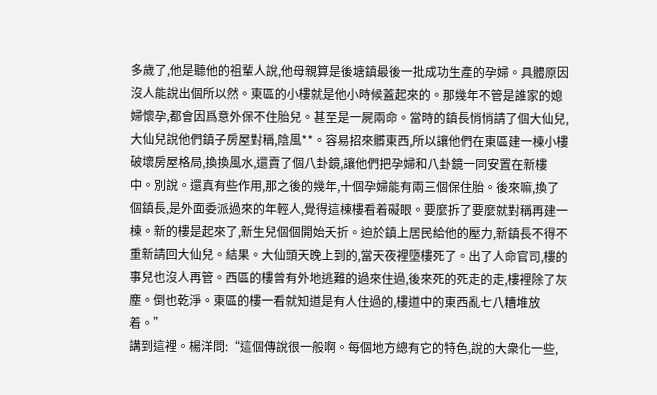多歲了,他是聽他的祖輩人說,他母親算是後塘鎮最後一批成功生產的孕婦。具體原因沒人能說出個所以然。東區的小樓就是他小時候蓋起來的。那幾年不管是誰家的媳婦懷孕,都會因爲意外保不住胎兒。甚至是一屍兩命。當時的鎮長悄悄請了個大仙兒,大仙兒說他們鎮子房屋對稱,陰風**。容易招來髒東西,所以讓他們在東區建一棟小樓破壞房屋格局,換換風水,還賣了個八卦鏡,讓他們把孕婦和八卦鏡一同安置在新樓中。別說。還真有些作用,那之後的幾年,十個孕婦能有兩三個保住胎。後來嘛,換了個鎮長,是外面委派過來的年輕人,覺得這棟樓看着礙眼。要麼拆了要麼就對稱再建一棟。新的樓是起來了,新生兒個個開始夭折。迫於鎮上居民給他的壓力,新鎮長不得不重新請回大仙兒。結果。大仙頭天晚上到的,當天夜裡墮樓死了。出了人命官司,樓的事兒也沒人再管。西區的樓曾有外地逃難的過來住過,後來死的死走的走,樓裡除了灰塵。倒也乾淨。東區的樓一看就知道是有人住過的,樓道中的東西亂七八糟堆放着。”
講到這裡。楊洋問:“這個傳說很一般啊。每個地方總有它的特色,說的大衆化一些,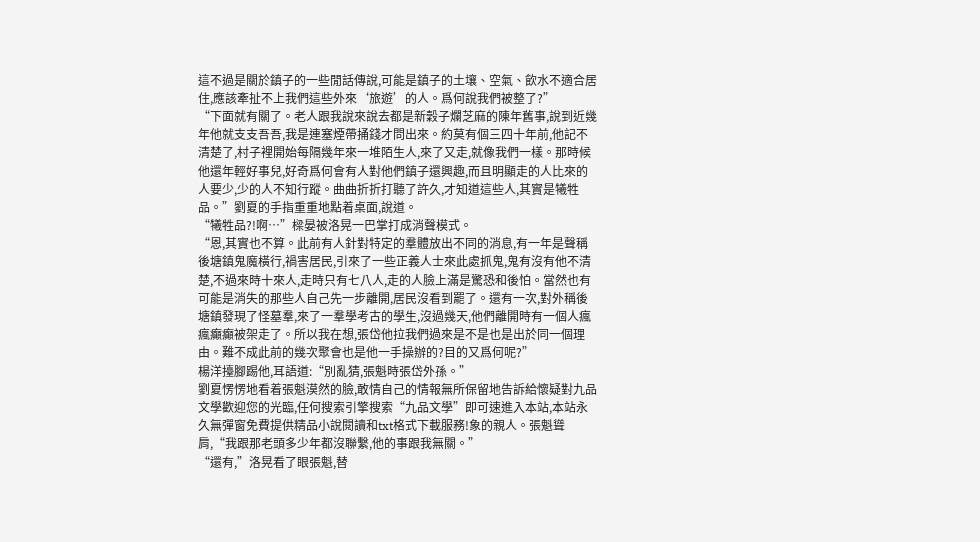這不過是關於鎮子的一些閒話傳說,可能是鎮子的土壤、空氣、飲水不適合居住,應該牽扯不上我們這些外來‘旅遊’的人。爲何說我們被整了?”
“下面就有關了。老人跟我說來說去都是新穀子爛芝麻的陳年舊事,說到近幾年他就支支吾吾,我是連塞煙帶捅錢才問出來。約莫有個三四十年前,他記不清楚了,村子裡開始每隔幾年來一堆陌生人,來了又走,就像我們一樣。那時候他還年輕好事兒,好奇爲何會有人對他們鎮子還興趣,而且明顯走的人比來的人要少,少的人不知行蹤。曲曲折折打聽了許久,才知道這些人,其實是犧牲品。”劉夏的手指重重地點着桌面,說道。
“犧牲品?!啊…”樑晏被洛晃一巴掌打成消聲模式。
“恩,其實也不算。此前有人針對特定的羣體放出不同的消息,有一年是聲稱後塘鎮鬼魔橫行,禍害居民,引來了一些正義人士來此處抓鬼,鬼有沒有他不清楚,不過來時十來人,走時只有七八人,走的人臉上滿是驚恐和後怕。當然也有可能是消失的那些人自己先一步離開,居民沒看到罷了。還有一次,對外稱後塘鎮發現了怪墓羣,來了一羣學考古的學生,沒過幾天,他們離開時有一個人瘋瘋癲癲被架走了。所以我在想,張岱他拉我們過來是不是也是出於同一個理由。難不成此前的幾次聚會也是他一手操辦的?目的又爲何呢?”
楊洋擡腳踢他,耳語道:“別亂猜,張魁時張岱外孫。”
劉夏愣愣地看着張魁漠然的臉,敢情自己的情報無所保留地告訴給懷疑對九品文學歡迎您的光臨,任何搜索引擎搜索“九品文學”即可速進入本站,本站永久無彈窗免費提供精品小說閱讀和txt格式下載服務!象的親人。張魁聳肩,“我跟那老頭多少年都沒聯繫,他的事跟我無關。”
“還有,”洛晃看了眼張魁,替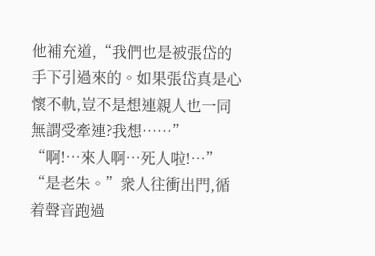他補充道,“我們也是被張岱的手下引過來的。如果張岱真是心懷不軌,豈不是想連親人也一同無謂受牽連?我想……”
“啊!…來人啊…死人啦!…”
“是老朱。”衆人往衝出門,循着聲音跑過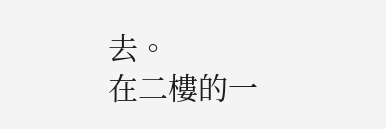去。
在二樓的一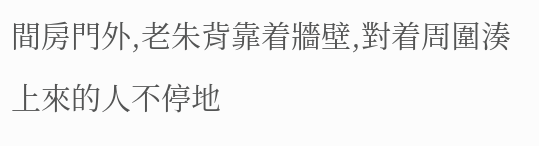間房門外,老朱背靠着牆壁,對着周圍湊上來的人不停地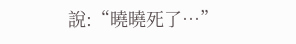說:“曉曉死了…”